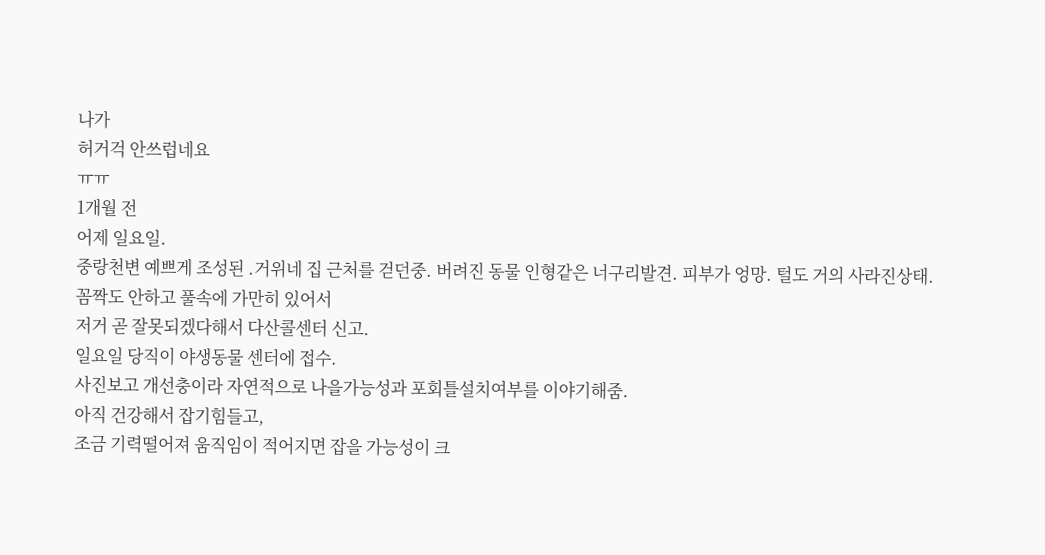나가
허거걱 안쓰럽네요
ㅠㅠ
1개월 전
어제 일요일.
중랑천변 예쁘게 조성된 .거위네 집 근처를 걷던중. 버려진 동물 인형같은 너구리발견. 피부가 엉망. 털도 거의 사라진상태.
꼼짝도 안하고 풀속에 가만히 있어서
저거 곧 잘못되겠다해서 다산콜센터 신고.
일요일 당직이 야생동물 센터에 접수.
사진보고 개선충이라 자연적으로 나을가능성과 포회틀설치여부를 이야기해줌.
아직 건강해서 잡기힘들고,
조금 기력떨어져 움직임이 적어지면 잡을 가능성이 크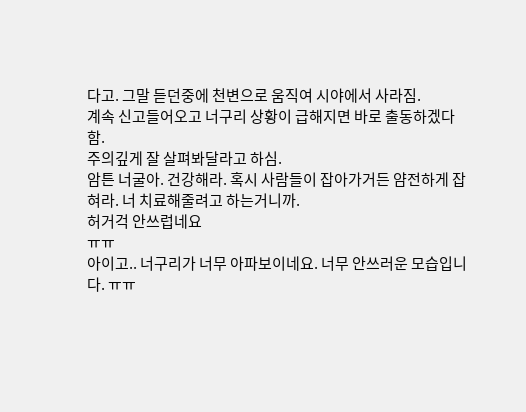다고. 그말 듣던중에 천변으로 움직여 시야에서 사라짐.
계속 신고들어오고 너구리 상황이 급해지면 바로 출동하겠다함.
주의깊게 잘 살펴봐달라고 하심.
암튼 너굴아. 건강해라. 혹시 사람들이 잡아가거든 얌전하게 잡혀라. 너 치료해줄려고 하는거니까.
허거걱 안쓰럽네요
ㅠㅠ
아이고.. 너구리가 너무 아파보이네요. 너무 안쓰러운 모습입니다. ㅠㅠ